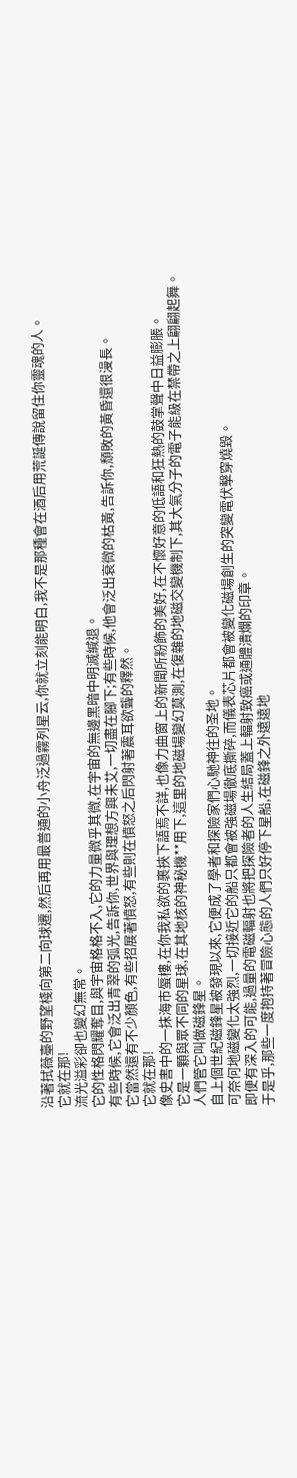沿著拭薇臺的野望棧向第二向球遷,然后再用最普通的小舟泛過霧列星云,你就立刻能明白,我不是那種會在酒后用荒誕傳說留住你靈魂的人。
它就在那!
流光溢彩卻也變幻無常。
它的性格閃耀奪目,與宇宙格格不入,它的力量微乎其微,在宇宙的無邊黑暗中明滅緘退。
有些時候,它會泛出青翠的弧光,告訴你,世界與理想方興未艾,一切盡在腳下;有些時候,他會泛出衰微的枯黃,告訴你,頹敗的黃昏還很漫長。
它當然還有不少顏色,有些招展著憤怒,有些則在憤怒之后閃射著震耳欲聾的釋然。
它就在那!
像史書中的一抹海市蜃樓,在你我私欲的裹挾下語焉不詳,也像力曲窗上的新聞所粉飾的美好,在不懷好意的低語和狂熱的鼓掌聲中日益膨脹。
它是一顆與眾不同的星球,在其地核的神秘機**用下,這里的地磁場變幻莫測,在復雜的地磁交變機制下,其大氣分子的電子能級在禁帶之上翩翩起舞。
人們管它叫做磁鋒星。
自上個世紀磁鋒星被發現以來,它便成了學者和探險家們心馳神往的圣地。
可奈何地磁變化太強烈,一切接近它的船只都會被強磁場徹底撕碎,而儀表芯片都會被變化磁場創生的突變電伏擊穿燒毀。
即便有深入的可能,過量的電磁輻射也將把探險者的人生結局蓋上輻射致癌或通體潰爛的印章。
于是乎,那些一度抱持著冒險心態的人們只好停下星船,在磁鋒之外遠遠地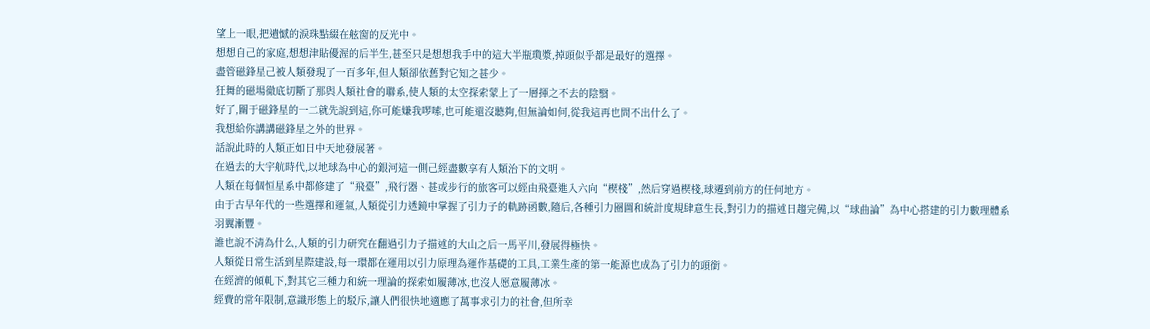望上一眼,把遺憾的淚珠點綴在舷窗的反光中。
想想自己的家庭,想想津貼優渥的后半生,甚至只是想想我手中的這大半瓶瓊漿,掉頭似乎都是最好的選擇。
盡管磁鋒星己被人類發現了一百多年,但人類卻依舊對它知之甚少。
狂舞的磁場徹底切斷了那與人類社會的聯系,使人類的太空探索蒙上了一層揮之不去的陰翳。
好了,關于磁鋒星的一二就先說到這,你可能嫌我啰嗦,也可能還沒聽夠,但無論如何,從我這再也問不出什么了。
我想給你講講磁鋒星之外的世界。
話說此時的人類正如日中天地發展著。
在過去的大宇航時代,以地球為中心的銀河這一側己經盡數享有人類治下的文明。
人類在每個恒星系中都修建了“飛臺”,飛行器、甚或步行的旅客可以經由飛臺進入六向“楔棧”,然后穿過楔棧,球遷到前方的任何地方。
由于古早年代的一些選擇和運氣,人類從引力透鏡中掌握了引力子的軌跡函數,隨后,各種引力圈圖和統計度規肆意生長,對引力的描述日趨完備,以“球曲論”為中心搭建的引力數理體系羽翼漸豐。
誰也說不清為什么,人類的引力研究在翻過引力子描述的大山之后一馬平川,發展得極快。
人類從日常生活到星際建設,每一環都在運用以引力原理為運作基礎的工具,工業生產的第一能源也成為了引力的頭銜。
在經濟的傾軋下,對其它三種力和統一理論的探索如履薄冰,也沒人愿意履薄冰。
經費的常年限制,意識形態上的駁斥,讓人們很快地適應了萬事求引力的社會,但所幸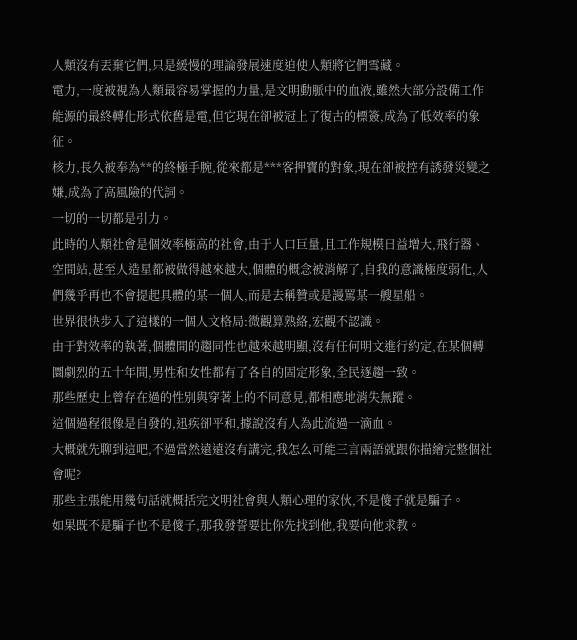人類沒有丟棄它們,只是緩慢的理論發展速度迫使人類將它們雪藏。
電力,一度被視為人類最容易掌握的力量,是文明動脈中的血液,雖然大部分設備工作能源的最終轉化形式依舊是電,但它現在卻被冠上了復古的標簽,成為了低效率的象征。
核力,長久被奉為**的終極手腕,從來都是***客押寶的對象,現在卻被控有誘發災變之嫌,成為了高風險的代詞。
一切的一切都是引力。
此時的人類社會是個效率極高的社會,由于人口巨量,且工作規模日益增大,飛行器、空間站,甚至人造星都被做得越來越大,個體的概念被消解了,自我的意識極度弱化,人們幾乎再也不會提起具體的某一個人,而是去稱贊或是謾罵某一艘星船。
世界很快步入了這樣的一個人文格局:微觀算熟絡,宏觀不認識。
由于對效率的執著,個體間的趨同性也越來越明顯,沒有任何明文進行約定,在某個轉圜劇烈的五十年間,男性和女性都有了各自的固定形象,全民逐趨一致。
那些歷史上曾存在過的性別與穿著上的不同意見,都相應地消失無蹤。
這個過程很像是自發的,迅疾卻平和,據說沒有人為此流過一滴血。
大概就先聊到這吧,不過當然遠遠沒有講完,我怎么可能三言兩語就跟你描繪完整個社會呢?
那些主張能用幾句話就概括完文明社會與人類心理的家伙,不是傻子就是騙子。
如果既不是騙子也不是傻子,那我發誓要比你先找到他,我要向他求教。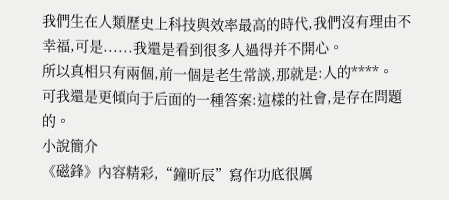我們生在人類歷史上科技與效率最高的時代,我們沒有理由不幸福,可是......我還是看到很多人過得并不開心。
所以真相只有兩個,前一個是老生常談,那就是:人的****。
可我還是更傾向于后面的一種答案:這樣的社會,是存在問題的。
小說簡介
《磁鋒》內容精彩,“鐘昕辰”寫作功底很厲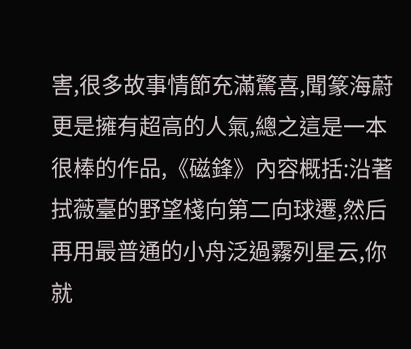害,很多故事情節充滿驚喜,聞篆海蔚更是擁有超高的人氣,總之這是一本很棒的作品,《磁鋒》內容概括:沿著拭薇臺的野望棧向第二向球遷,然后再用最普通的小舟泛過霧列星云,你就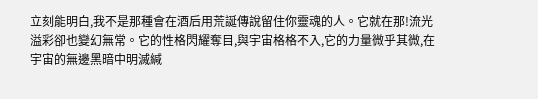立刻能明白,我不是那種會在酒后用荒誕傳說留住你靈魂的人。它就在那!流光溢彩卻也變幻無常。它的性格閃耀奪目,與宇宙格格不入,它的力量微乎其微,在宇宙的無邊黑暗中明滅緘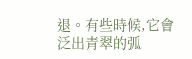退。有些時候,它會泛出青翠的弧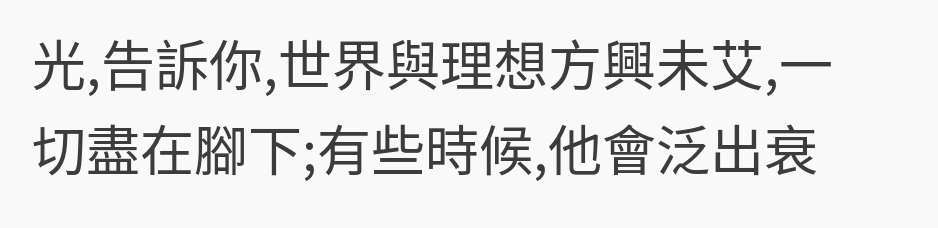光,告訴你,世界與理想方興未艾,一切盡在腳下;有些時候,他會泛出衰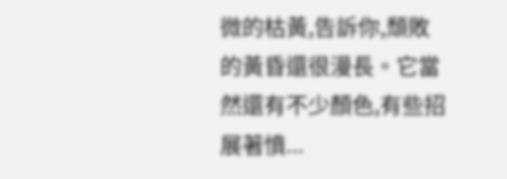微的枯黃,告訴你,頹敗的黃昏還很漫長。它當然還有不少顏色,有些招展著憤...